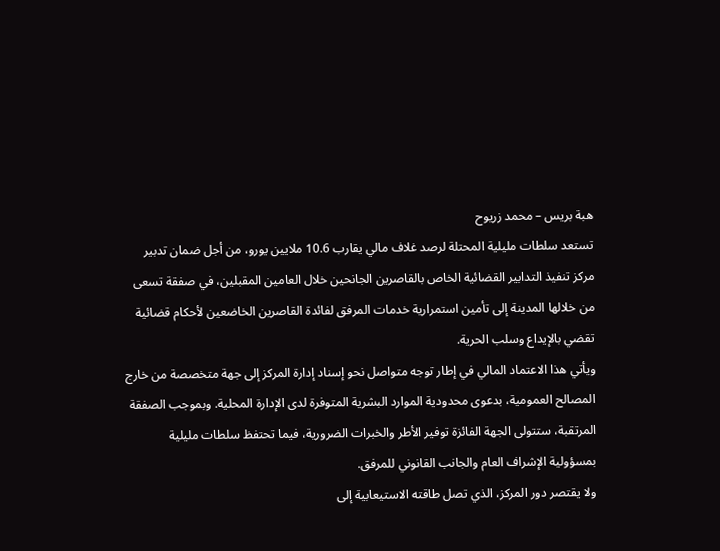هبة بريس – محمد زريوح
تستعد سلطات مليلية المحتلة لرصد غلاف مالي يقارب 10.6 ملايين يورو، من أجل ضمان تدبير مركز تنفيذ التدابير القضائية الخاص بالقاصرين الجانحين خلال العامين المقبلين، في صفقة تسعى من خلالها المدينة إلى تأمين استمرارية خدمات المرفق لفائدة القاصرين الخاضعين لأحكام قضائية تقضي بالإيداع وسلب الحرية.
ويأتي هذا الاعتماد المالي في إطار توجه متواصل نحو إسناد إدارة المركز إلى جهة متخصصة من خارج المصالح العمومية، بدعوى محدودية الموارد البشرية المتوفرة لدى الإدارة المحلية. وبموجب الصفقة المرتقبة، ستتولى الجهة الفائزة توفير الأطر والخبرات الضرورية، فيما تحتفظ سلطات مليلية بمسؤولية الإشراف العام والجانب القانوني للمرفق.
ولا يقتصر دور المركز، الذي تصل طاقته الاستيعابية إلى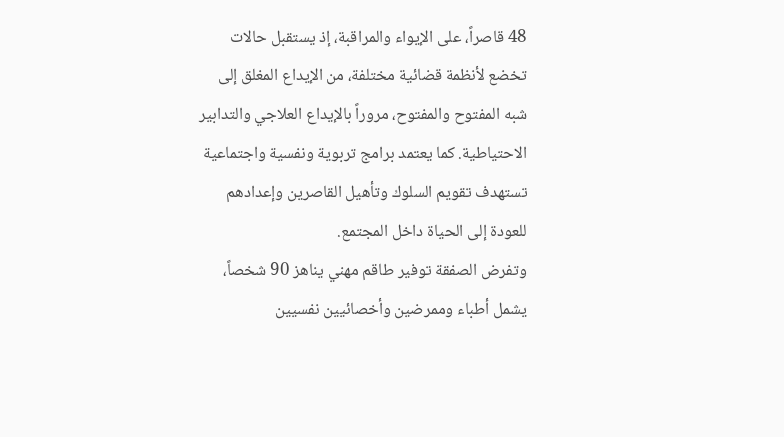48 قاصراً، على الإيواء والمراقبة، إذ يستقبل حالات تخضع لأنظمة قضائية مختلفة، من الإيداع المغلق إلى شبه المفتوح والمفتوح، مروراً بالإيداع العلاجي والتدابير الاحتياطية. كما يعتمد برامج تربوية ونفسية واجتماعية تستهدف تقويم السلوك وتأهيل القاصرين وإعدادهم للعودة إلى الحياة داخل المجتمع.
وتفرض الصفقة توفير طاقم مهني يناهز 90 شخصاً، يشمل أطباء وممرضين وأخصائيين نفسيين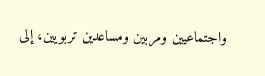واجتماعيين ومربين ومساعدين تربويين، إلى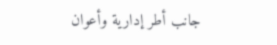جانب أطر إدارية وأعوان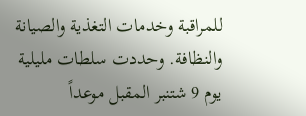للمراقبة وخدمات التغذية والصيانة والنظافة. وحددت سلطات مليلية يوم 9 شتنبر المقبل موعداً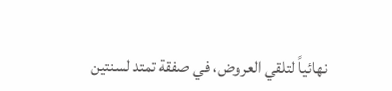نهائياً لتلقي العروض، في صفقة تمتد لسنتين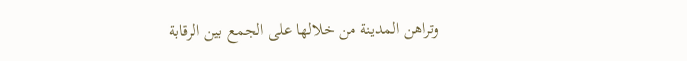وتراهن المدينة من خلالها على الجمع بين الرقابة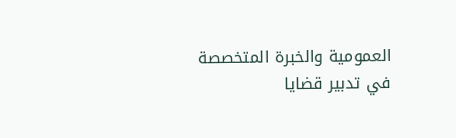العمومية والخبرة المتخصصة في تدبير قضايا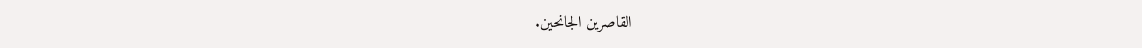القاصرين الجانحين.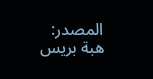المصدر:
هبة بريس